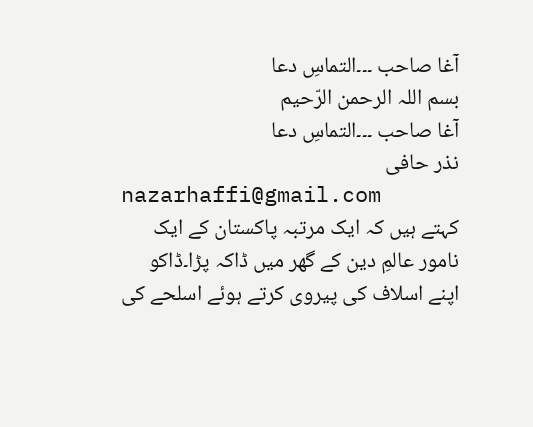آغا صاحب ۔۔۔التماسِ دعا
بسم اللہ الرحمن الرّحیم
آغا صاحب ۔۔۔التماسِ دعا
نذر حافی
nazarhaffi@gmail.com
کہتے ہیں کہ ایک مرتبہ پاکستان کے ایک نامور عالمِ دین کے گھر میں ڈاکہ پڑا۔ڈاکو اپنے اسلاف کی پیروی کرتے ہوئے اسلحے کی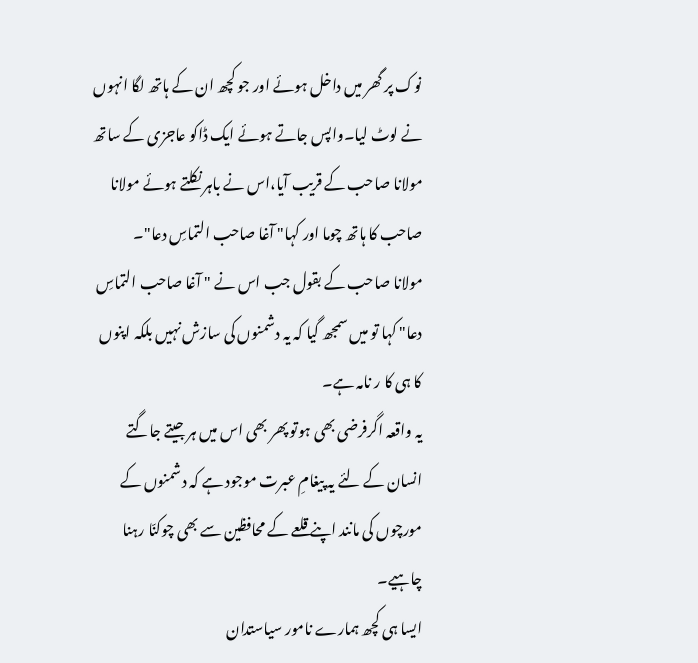نوک پر گھر میں داخل ہوئے اور جو کچھ ان کے ہاتھ لگا انہوں نے لوٹ لیا۔واپس جاتے ہوئے ایک ڈاکو عاجزی کے ساتھ مولانا صاحب کے قریب آیا،اس نے باہر نکلتے ہوئے مولانا صاحب کا ہاتھ چوما اور کہا" آغا صاحب التماسِ دعا"۔
مولانا صاحب کے بقول جب اس نے " آغا صاحب التماسِ دعا" کہا تو میں سمجھ گیا کہ یہ دشمنوں کی سازش نہیں بلکہ اپنوں کا ہی کا ر نامہ ہے۔
یہ واقعہ اگرفرضی بھی ہوتو پھر بھی اس میں ہر جیتے جاگتے انسان کے لئے یہ پیغامِ عبرت موجود ہے کہ دشمنوں کے مورچوں کی مانند اپنے قلعے کے محافظین سے بھی چوکنّا رہنا چاہیے۔
ایسا ہی کچھ ہمارے نامور سیاستدان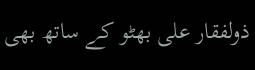ذولفقار علی بھٹو کے ساتھ بھی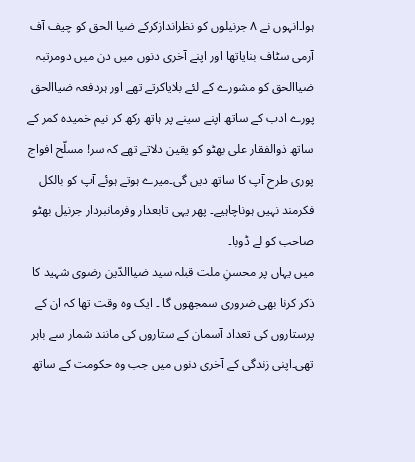ہوا۔انہوں نے ٨ جرنیلوں کو نظراندازکرکے ضیا الحق کو چیف آف آرمی سٹاف بنایاتھا اور اپنے آخری دنوں میں دن میں دومرتبہ ضیاالحق کو مشورے کے لئے بلایاکرتے تھے اور ہردفعہ ضیاالحق پورے ادب کے ساتھ اپنے سینے پر ہاتھ رکھ کر نیم خمیدہ کمر کے ساتھ ذوالفقار علی بھٹو کو یقین دلاتے تھے کہ سر! مسلّح افواج پوری طرح آپ کا ساتھ دیں گی۔میرے ہوتے ہوئے آپ کو بالکل فکرمند نہیں ہوناچاہیے۔ پھر یہی تابعدار وفرمانبردار جرنیل بھٹو صاحب کو لے ڈوبا۔
میں یہاں پر محسنِ ملت قبلہ سید ضیاالدّین رضوی شہید کا ذکر کرنا بھی ضروری سمجھوں گا ۔ ایک وہ وقت تھا کہ ان کے پرستاروں کی تعداد آسمان کے ستاروں کی مانند شمار سے باہر تھی۔اپنی زندگی کے آخری دنوں میں جب وہ حکومت کے ساتھ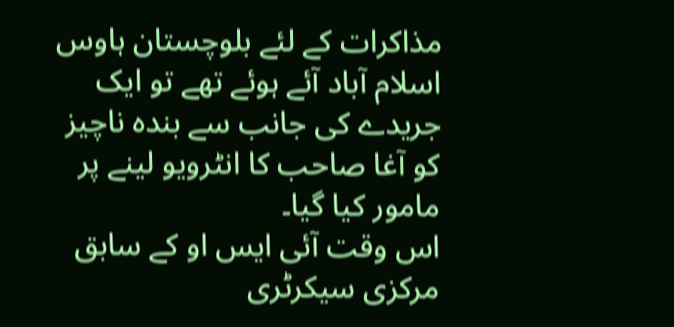مذاکرات کے لئے بلوچستان ہاوس اسلام آباد آئے ہوئے تھے تو ایک جریدے کی جانب سے بندہ ناچیز کو آغا صاحب کا انٹرویو لینے پر مامور کیا گیا۔
اس وقت آئی ایس او کے سابق مرکزی سیکرٹری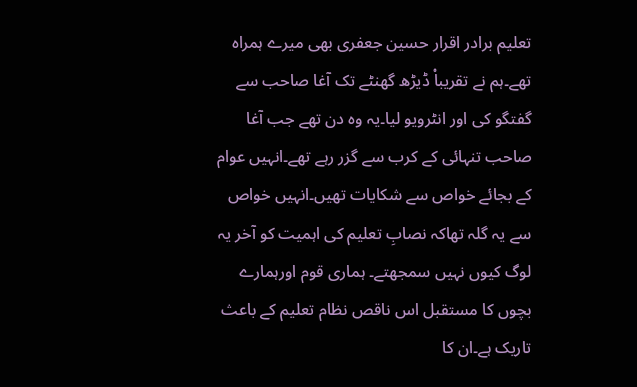تعلیم برادر اقرار حسین جعفری بھی میرے ہمراہ تھے۔ہم نے تقریباْ ڈیڑھ گھنٹے تک آغا صاحب سے گفتگو کی اور انٹرویو لیا۔یہ وہ دن تھے جب آغا صاحب تنہائی کے کرب سے گزر رہے تھے۔انہیں عوام کے بجائے خواص سے شکایات تھیں۔انہیں خواص سے یہ گلہ تھاکہ نصابِ تعلیم کی اہمیت کو آخر یہ لوگ کیوں نہیں سمجھتے۔ ہماری قوم اورہمارے بچوں کا مستقبل اس ناقص نظام تعلیم کے باعث تاریک ہے۔ان کا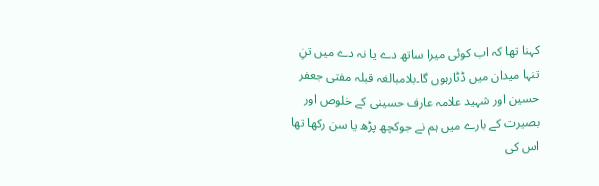کہنا تھا کہ اب کوئی میرا ساتھ دے یا نہ دے میں تنِ تنہا میدان میں ڈٹارہوں گا۔بلامبالغہ قبلہ مفتی جعفر حسین اور شہید علامہ عارف حسینی کے خلوص اور بصیرت کے بارے میں ہم نے جوکچھ پڑھ یا سن رکھا تھا اس کی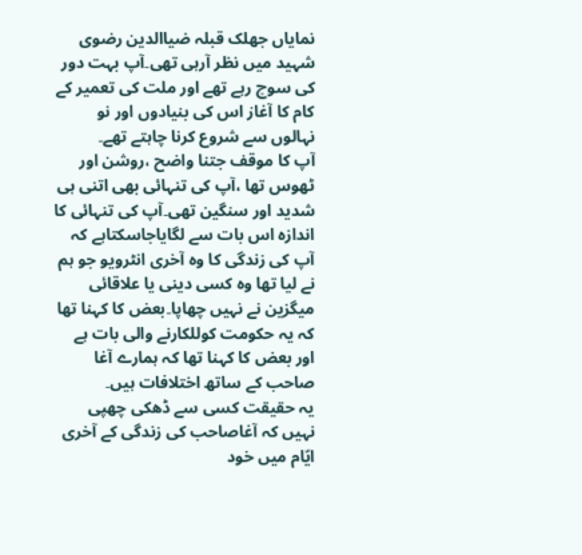نمایاں جھلک قبلہ ضیاالدین رضوی شہید میں نظر آرہی تھی۔آپ بہت دور کی سوچ رہے تھے اور ملت کی تعمیر کے کام کا آغاز اس کی بنیادوں اور نو نہالوں سے شروع کرنا چاہتے تھے۔
آپ کا موقف جتنا واضح ،روشن اور ٹھوس تھا ،آپ کی تنہائی بھی اتنی ہی شدید اور سنگین تھی۔آپ کی تنہائی کا اندازہ اس بات سے لگایاجاسکتاہے کہ آپ کی زندگی کا وہ آخری انٹرویو جو ہم نے لیا تھا وہ کسی دینی یا علاقائی میگزین نے نہیں چھاپا۔بعض کا کہنا تھا کہ یہ حکومت کوللکارنے والی بات ہے اور بعض کا کہنا تھا کہ ہمارے آغا صاحب کے ساتھ اختلافات ہیں۔
یہ حقیقت کسی سے ڈھکی چھپی نہیں کہ آغاصاحب کی زندگی کے آخری ایّام میں خود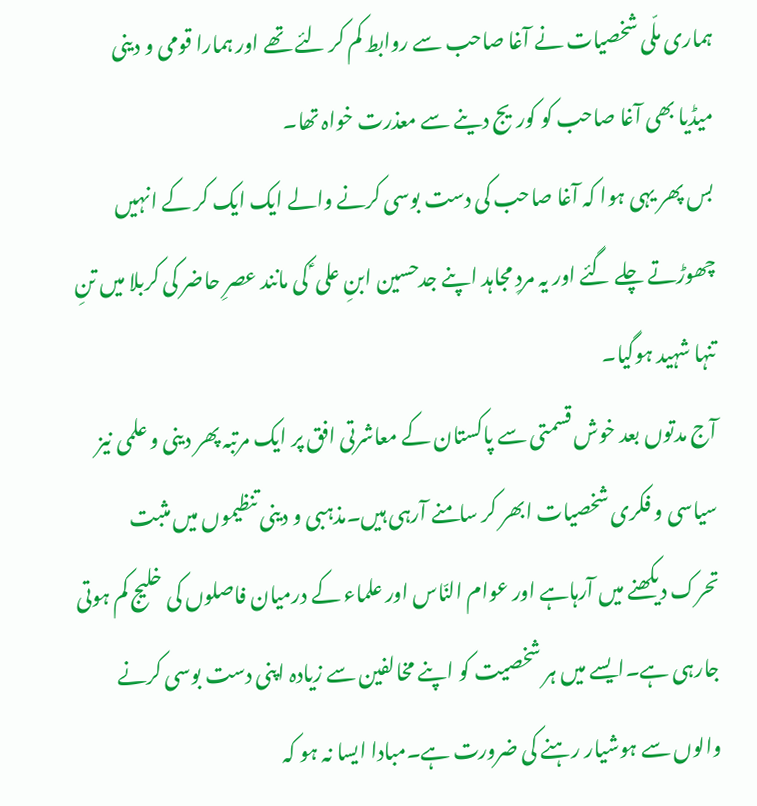ہماری ملّی شخصیات نے آغا صاحب سے روابط کم کر لئے تھے اور ہمارا قومی و دینی میڈیا بھی آغا صاحب کو کوریج دینے سے معذرت خواہ تھا۔
بس پھر یہی ہوا کہ آغا صاحب کی دست بوسی کرنے والے ایک ایک کر کے انہیں چھوڑتے چلے گئے اور یہ مردِ مجاہد اپنے جدحسین ابنِ علی ؑ کی مانند عصرِ حاضر کی کربلا میں تنِ تنہا شہید ہوگیا۔
آج مدتوں بعد خوش قسمتی سے پاکستان کے معاشرتی افق پر ایک مرتبہ پھر دینی و علمی نیز سیاسی و فکری شخصیات ابھر کر سامنے آرہی ہیں۔مذہبی و دینی تنظیموں میں مثبت تحرک دیکھنے میں آرہاہے اور عوام النّاس اور علماء کے درمیان فاصلوں کی خلیج کم ہوتی جارہی ہے۔ایسے میں ہر شخصیت کو اپنے مخالفین سے زیادہ اپنی دست بوسی کرنے والوں سے ہوشیار رہنے کی ضرورت ہے۔مبادا ایسا نہ ہو کہ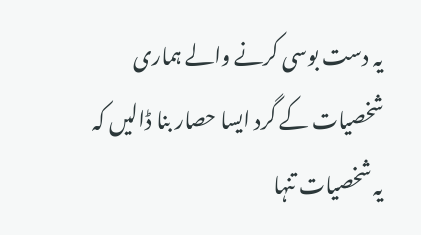یہ دست بوسی کرنے والے ہماری شخصیات کے گرد ایسا حصار بنا ڈالیں کہ یہ شخصیات تنہا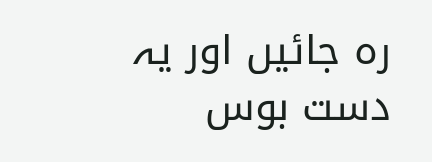رہ جائیں اور یہ دست بوس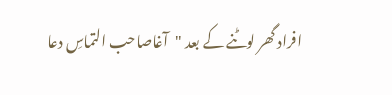افراد گھر لوٹنے کے بعد "آغاصاحب التماسِ دعا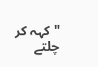" کہہ کر چلتے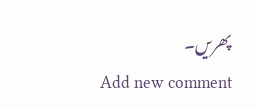پھریں۔
Add new comment